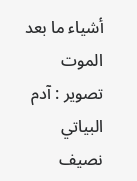أشياء ما بعد الموت
تصوير : آدم البياتي
نصيف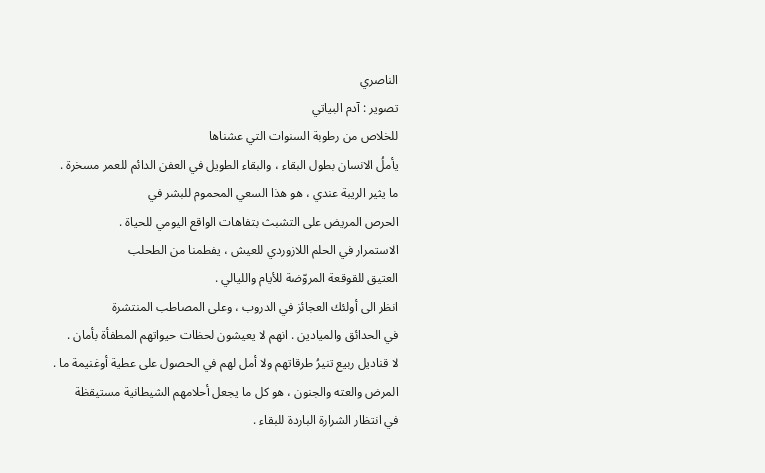الناصري
تصوير : آدم البياتي
للخلاص من رطوبة السنوات التي عشناها
يأملُ الانسان بطول البقاء ، والبقاء الطويل في العفن الدائم للعمر مسخرة .
ما يثير الريبة عندي ، هو هذا السعي المحموم للبشر في
الحرص المريض على التشبث بتفاهات الواقع اليومي للحياة .
الاستمرار في الحلم اللازوردي للعيش ، يفطمنا من الطحلب
العتيق للقوقعة المروّضة للأيام والليالي .
انظر الى أولئك العجائز في الدروب ، وعلى المصاطب المنتشرة
في الحدائق والميادين . انهم لا يعيشون لحظات حيواتهم المطفأة بأمان .
لا قناديل ربيع تنيرُ طرقاتهم ولا أمل لهم في الحصول على عطية أوغنيمة ما .
المرض والعته والجنون ، هو كل ما يجعل أحلامهم الشيطانية مستيقظة
في انتظار الشرارة الباردة للبقاء .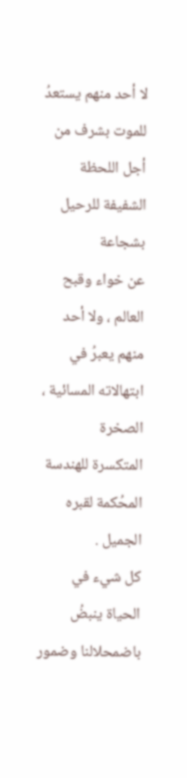لا أحد منهم يستعدُ للموت بشرف من أجل اللحظة الشفيفة للرحيل بشجاعة
عن خواء وقبح العالم ، ولا أحد منهم يعبرُ في ابتهالاته المسائية ، الصخرة
المتكسرة للهندسة المحُكمة لقبره الجميل .
كل شيء في الحياة ينبضُ باضمحلالنا وضمور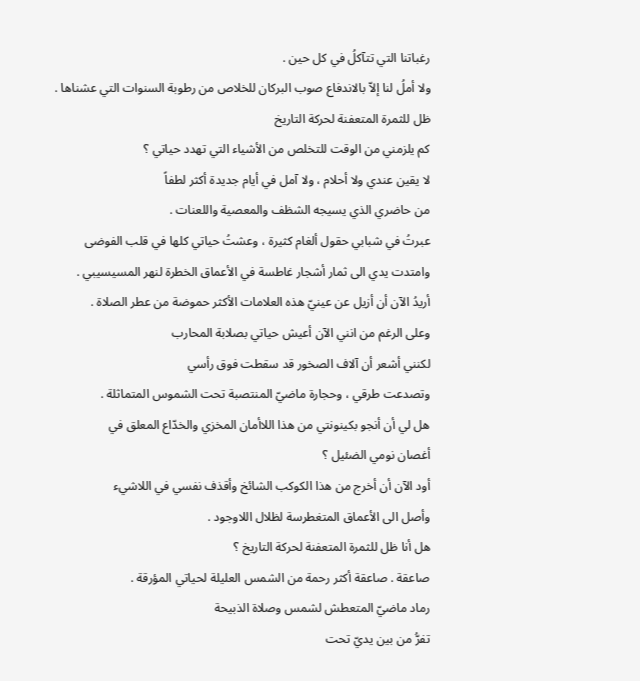رغباتنا التي تتآكلُ في كل حين .
ولا أملُ لنا إلاّ بالاندفاع صوب البركان للخلاص من رطوبة السنوات التي عشناها .
ظل للثمرة المتعفنة لحركة التاريخ
كم يلزمني من الوقت للتخلص من الأشياء التي تهدد حياتي ؟
لا يقين عندي ولا أحلام ، ولا آمل في أيام جديدة أكثر لطفاً
من حاضري الذي يسيجه الشظف والمعصية واللعنات .
عبرتُ في شبابي حقول ألغام كثيرة ، وعشتُ حياتي كلها في قلب الفوضى
وامتدت يدي الى ثمار أشجار غاطسة في الأعماق الخطرة لنهر المسيسيبي .
أريدُ الآن أن أزيل عن عينيّ هذه العلامات الأكثر حموضة من عطر الصلاة .
وعلى الرغم من انني الآن أعيش حياتي بصلابة المحارب
لكنني أشعر أن آلاف الصخور قد سقطت فوق رأسي
وتصدعت طرقي ، وحجارة ماضيّ المنتصبة تحت الشموس المتماثلة .
هل لي أن أنجو بكينونتي من هذا اللاأمان المخزي والخدّاع المعلق في
أغصان نومي الضئيل ؟
أود الآن أن أخرج من هذا الكوكب الشائخ وأقذف نفسي في اللاشيء
وأصل الى الأعماق المتغطرسة لظلال اللاوجود .
هل أنا ظل للثمرة المتعفنة لحركة التاريخ ؟
صاعقة . صاعقة أكثر رحمة من الشمس العليلة لحياتي المؤرقة .
رماد ماضيّ المتعطش لشمس وصلاة الذبيحة
تفرُّ من بين يديّ تحت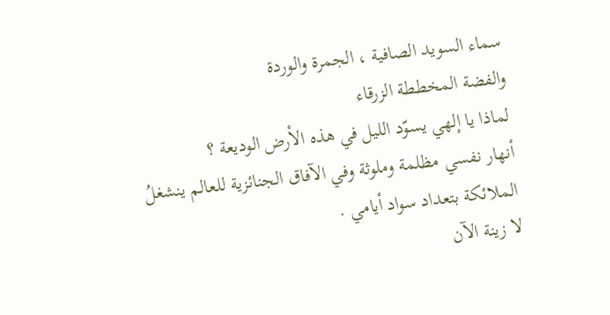سماء السويد الصافية ، الجمرة والوردة
والفضة المخططة الزرقاء
لماذا يا إلهي يسوّد الليل في هذه الأرض الوديعة ؟
أنهار نفسي مظلمة وملوثة وفي الآفاق الجنائزية للعالم ينشغلُ
الملائكة بتعداد سواد أيامي .
لا زينة الآن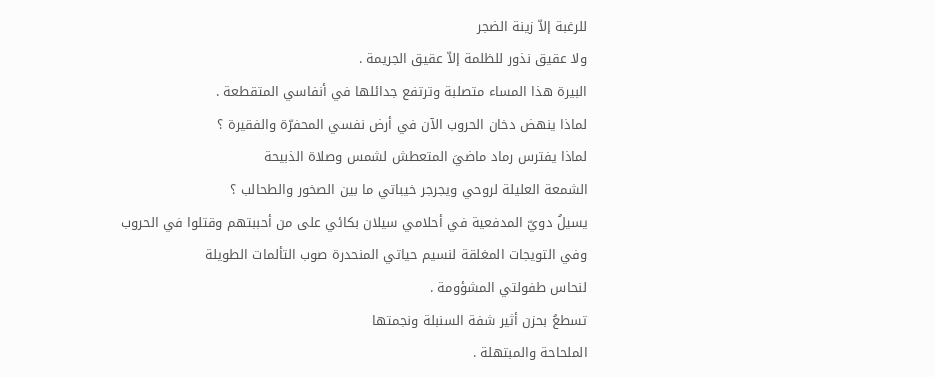للرغبة إلاّ زينة الضجر
ولا عقيق نذور للظلمة إلاّ عقيق الجريمة .
البيرة هذا المساء متصلبة وترتفع جدائلها في أنفاسي المتقطعة .
لماذا ينهض دخان الحروب الآن في أرض نفسي المحفرّة والفقيرة ؟
لماذا يفترس رماد ماضيَ المتعطش لشمس وصلاة الذبيحة
الشمعة العليلة لروحي ويجرجر خيباتي ما بين الصخور والطحالب ؟
يسيلُ دويّ المدفعية في أحلامي سيلان بكائي على من أحببتهم وقتلوا في الحروب
وفي التويجات المغلقة لنسيم حياتي المنحدرة صوب التألمات الطويلة
لنحاس طفولتي المشؤومة .
تسطعُ بحزن أثير شفة السنبلة ونجمتها
الملحاحة والمبتهلة .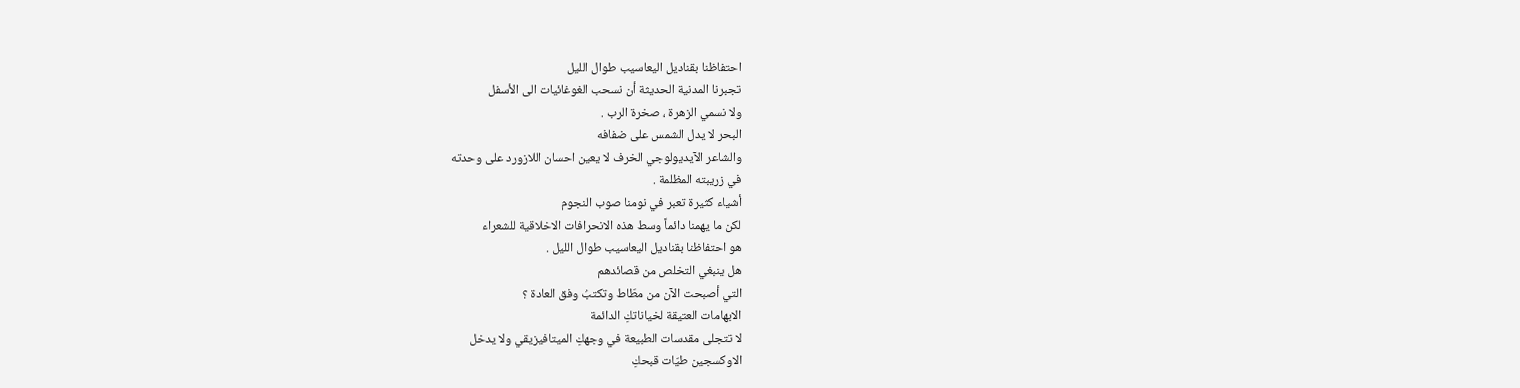احتفاظنا بقناديل اليعاسيب طوال الليل
تجبرنا المدنية الحديثة أن نسحب الغوغائيات الى الأسفل
ولا نسمي الزهرة ، صخرة الرب .
البحر لا يدل الشمس على ضفافه
والشاعر الآيديولوجي الخرف لا يعين احسان اللازورد على وحدته
في زريبته المظلمة .
أشياء كثيرة تعبر في نومنا صوب النجوم
لكن ما يهمنا دائماً وسط هذه الانحرافات الاخلاقية للشعراء
هو احتفاظنا بقناديل اليعاسيب طوال الليل .
هل ينبغي التخلص من قصائدهم
التي أصبحت الآن من مطّاط وتكتبُ وفق العادة ؟
الابهامات العتيقة لخياناتكِ الدائمة
لا تتجلى مقدسات الطبيعة في وجهكِ الميتافيزيقي ولا يدخل
الاوكسجين طيّات قبحكِ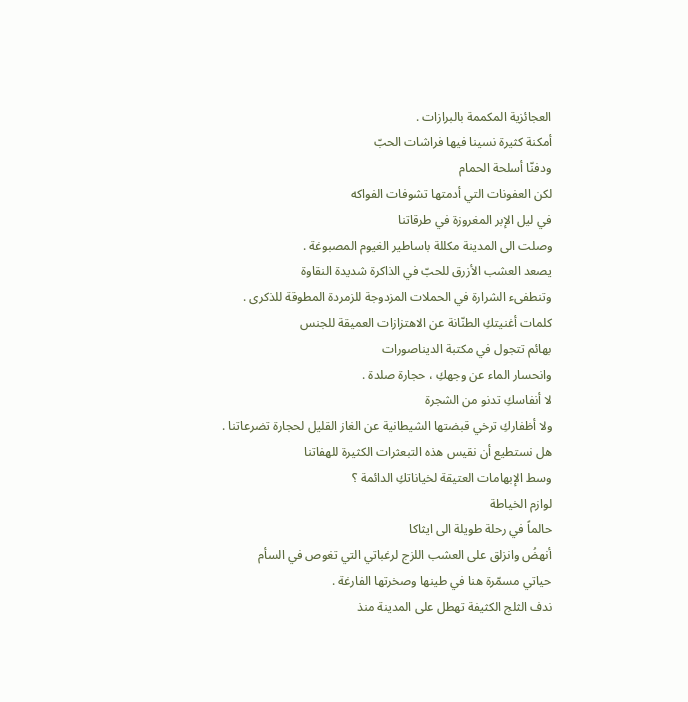العجائزية المكممة بالبرازات .
أمكنة كثيرة نسينا فيها فراشات الحبّ
ودفنّا أسلحة الحمام
لكن العفونات التي أدمتها تشوفات الفواكه
في ليل الإبر المغروزة في طرقاتنا
وصلت الى المدينة مكللة باساطير الغيوم المصبوغة .
يصعد العشب الأزرق للحبّ في الذاكرة شديدة النقاوة
وتنطفىء الشرارة في الحملات المزدوجة للزمردة المطوقة للذكرى .
كلمات أغنيتكِ الطنّانة عن الاهتزازات العميقة للجنس
بهائم تتجول في مكتبة الديناصورات
وانحسار الماء عن وجهكِ ، حجارة صلدة .
لا أنفاسكِ تدنو من الشجرة
ولا أظفاركِ ترخي قبضتها الشيطانية عن الغاز القليل لحجارة تضرعاتنا .
هل نستطيع أن نقيس هذه التبعثرات الكثيرة للهفاتنا
وسط الإبهامات العتيقة لخياناتكِ الدائمة ؟
لوازم الخياطة
حالماً في رحلة طويلة الى ايثاكا
أنهضُ وانزلق على العشب اللزج لرغباتي التي تغوص في السأم
حياتي مسمّرة هنا في طينها وصخرتها الفارغة .
ندف الثلج الكثيفة تهطل على المدينة منذ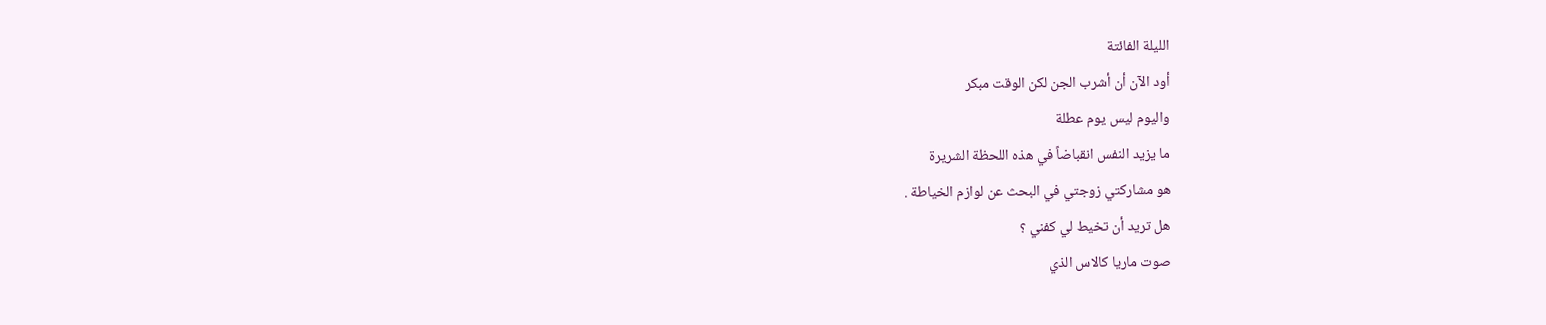الليلة الفائتة
أود الآن أن أشرب الجن لكن الوقت مبكر
واليوم ليس يوم عطلة
ما يزيد النفس انقباضاً في هذه اللحظة الشريرة
هو مشاركتي زوجتي في البحث عن لوازم الخياطة .
هل تريد أن تخيط لي كفني ؟
صوت ماريا كالاس الذي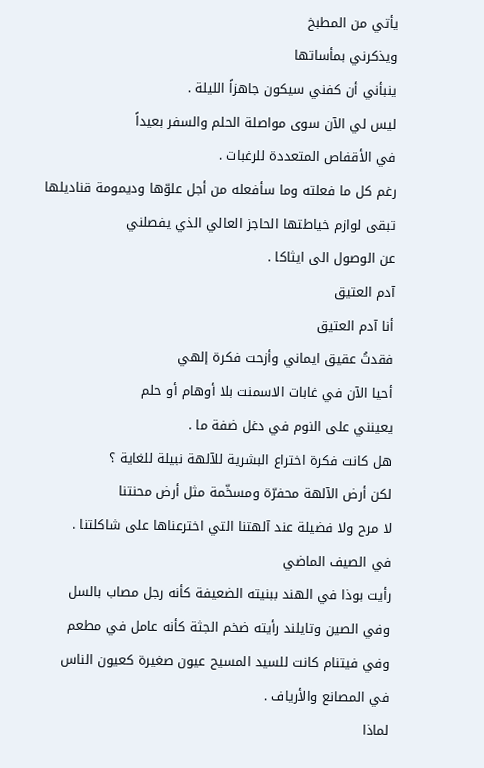يأتي من المطبخ
ويذكرني بمأساتها
ينبأني أن كفني سيكون جاهزاً الليلة .
ليس لي الآن سوى مواصلة الحلم والسفر بعيداً
في الأقفاص المتعددة للرغبات .
رغم كل ما فعلته وما سأفعله من أجل علوّها وديمومة قناديلها
تبقى لوازم خياطتها الحاجز العالي الذي يفصلني
عن الوصول الى ايثاكا .
آدم العتيق
أنا آدم العتيق
فقدتُ عقيق ايماني وأزحت فكرة إلهي
أحيا الآن في غابات الاسمنت بلا أوهام أو حلم
يعينني على النوم في دغل ضفة ما .
هل كانت فكرة اختراع البشرية للآلهة نبيلة للغاية ؟
لكن أرض الآلهة محفرّة ومسخّمة مثل أرض محنتنا
لا مرح ولا فضيلة عند آلهتنا التي اخترعناها على شاكلتنا .
في الصيف الماضي
رأيت بوذا في الهند ببنيته الضعيفة كأنه رجل مصاب بالسل
وفي الصين وتايلند رأيته ضخم الجثة كأنه عامل في مطعم
وفي فيتنام كانت للسيد المسيح عيون صغيرة كعيون الناس
في المصانع والأرياف .
لماذا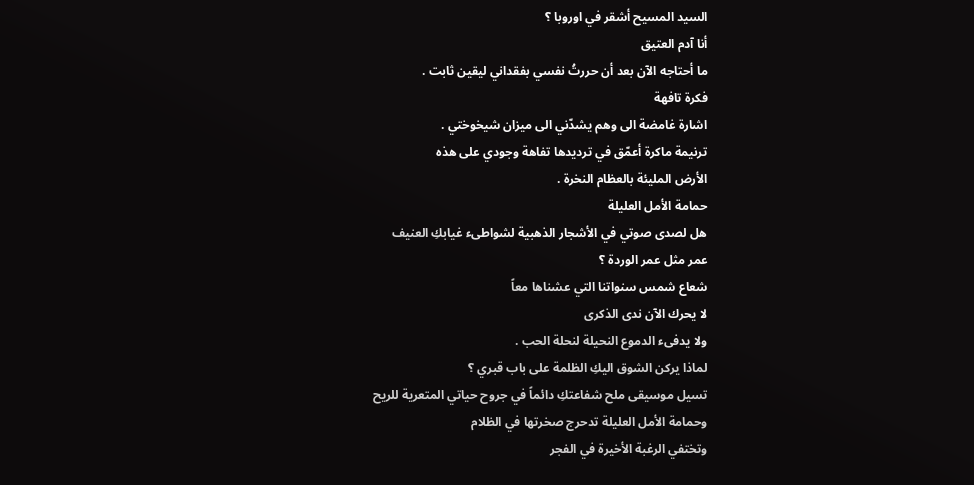السيد المسيح أشقر في اوروبا ؟
أنا آدم العتيق
ما أحتاجه الآن بعد أن حررتُ نفسي بفقداني ليقين ثابت .
فكرة تافهة
اشارة غامضة الى وهم يشدّني الى ميزان شيخوختي .
ترنيمة ماكرة أعمّق في ترديدها تفاهة وجودي على هذه
الأرض المليئة بالعظام النخرة .
حمامة الأمل العليلة
هل لصدى صوتي في الأشجار الذهبية لشواطىء غيابكِ العنيف
عمر مثل عمر الوردة ؟
شعاع شمس سنواتنا التي عشناها معاً
لا يحرك الآن ندى الذكرى
ولا يدفىء الدموع النحيلة لنحلة الحب .
لماذا يركن الشوق اليكِ الظلمة على باب قبري ؟
تسيل موسيقى ملح شفاعتكِ دائماً في جروح حياتي المتعرية للريح
وحمامة الأمل العليلة تدحرج صخرتها في الظلام
وتختفي الرغبة الأخيرة في الفجر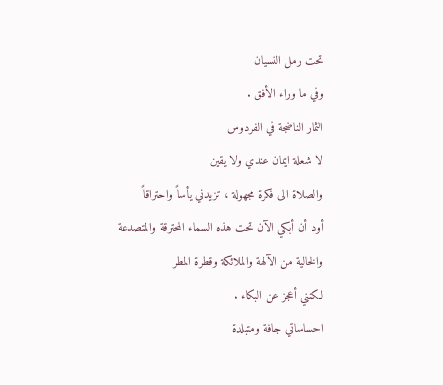تحت رمل النسيان
وفي ما وراء الأفق .
الثمار الناضجة في الفردوس
لا شعلة ايمان عندي ولا يقين
والصلاة الى فكرة مجهولة ، تزيدني يأساً واحتراقاً
أود أن أبكي الآن تحت هذه السماء المحترقة والمتصدعة
والخالية من الآلهة والملائكة وقطرة المطر
لكنني أعجز عن البكاء .
احساساتي جافة ومتبلدة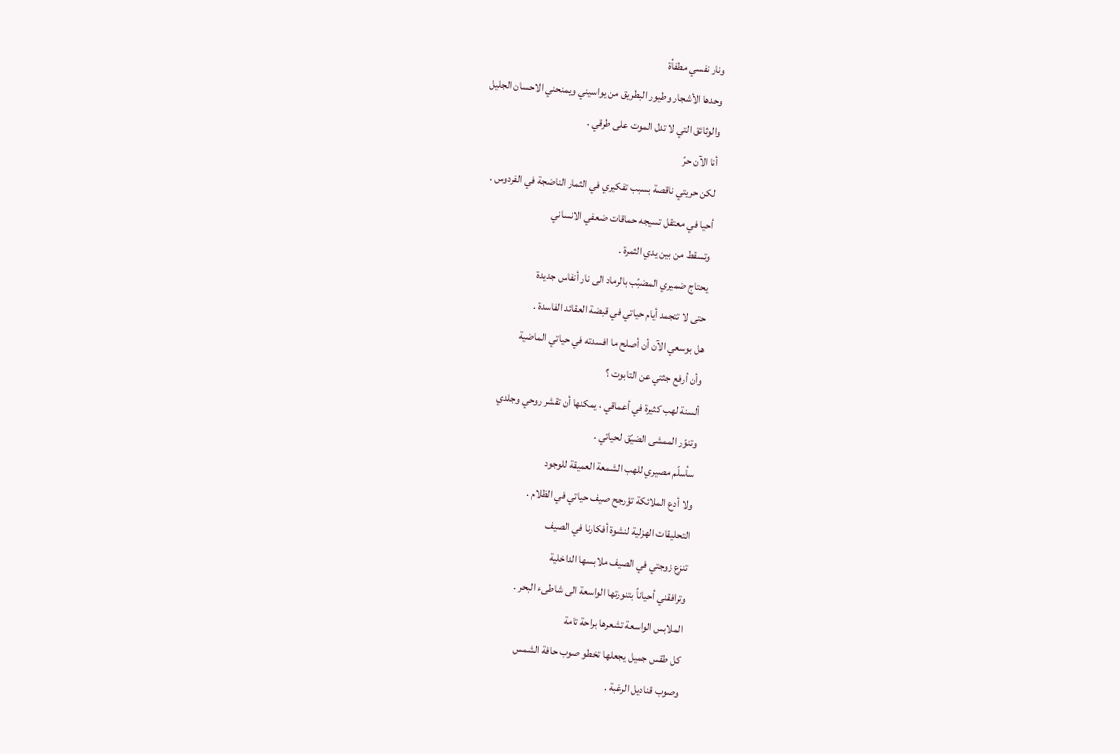ونار نفسي مطفأة
وحدها الأشجار وطيور البطريق من يواسيني ويمنحني الاحسان الجليل
والوثائق التي لا تدل الموت على طرقي .
أنا الآن حرّ
لكن حريتي ناقصة بسبب تفكيري في الثمار الناضجة في الفردوس .
أحيا في معتقل تسيجه حماقات ضعفي الانساني
وتسقط من بين يدي الثمرة .
يحتاج ضميري المضبّب بالرماد الى نار أنفاس جديدة
حتى لا تتجمد أيام حياتي في قبضة العقائد الفاسدة .
هل بوسعي الآن أن أصلح ما افسدته في حياتي الماضية
وأن أرفع جثتي عن التابوت ؟
ألسنة لهب كثيرة في أعماقي ، يمكنها أن تقشر روحي وجلدي
وتنوّر الممشى الضيّق لحياتي .
سأسلّم مصيري للهب الشمعة العميقة للوجود
ولا أدع الملائكة تؤرجح صيف حياتي في الظلام .
التحليقات الهزلية لنشوة أفكارنا في الصيف
تنزع زوجتي في الصيف ملابسها الداخلية
وترافقني أحياناً بتنورتها الواسعة الى شاطىء البحر .
الملابس الواسعة تشعرها براحة تامة
كل طقس جميل يجعلها تخطو صوب حافة الشمس
وصوب قناديل الرغبة .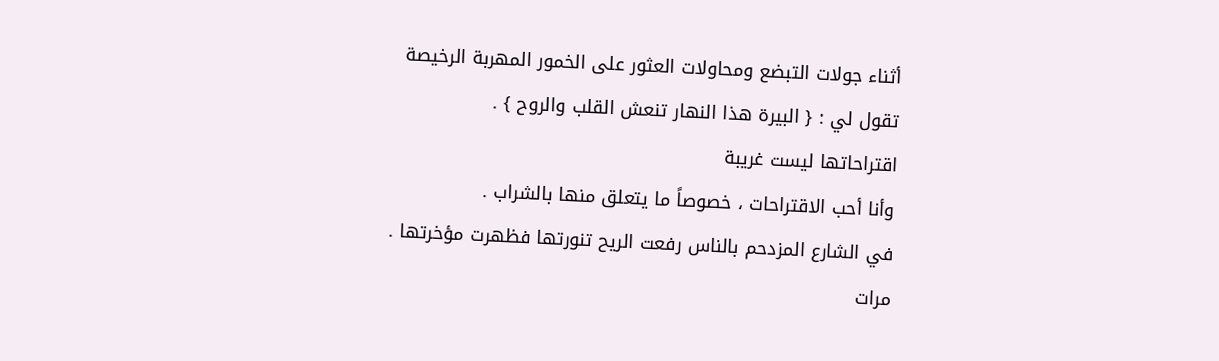أثناء جولات التبضع ومحاولات العثور على الخمور المهربة الرخيصة
تقول لي : { البيرة هذا النهار تنعش القلب والروح } .
اقتراحاتها ليست غريبة
وأنا أحب الاقتراحات ، خصوصاً ما يتعلق منها بالشراب .
في الشارع المزدحم بالناس رفعت الريح تنورتها فظهرت مؤخرتها .
مرات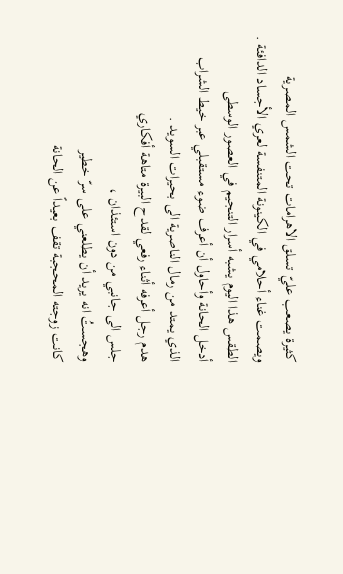كثيرة يصعب عليّ تسلق الاهرامات تحت الشمس المصرية
ويصمت غناء أحلامي في الكينونة المتنفسة لعري الأجساد الدافئة .
الطقس هذا اليوم يشبه أسرار التنجيم في العصور الوسطى
أدخل الحانة وأحاول أن أعرف ضوء مستقبلي عبر خيط الشراب
الذي يمتد من رمال الناصرية الى بحيرات السويد .
هدم رجل أعرفه أثناء رفعي لقدح البيرة متاهة أفكاري
جلس الى جانبي من دون استئذان ،
وهجستُ انه يريد أن يطلعني على سرّ خطير
كانت زوجته المحجبة تقف بعيداً عن الحانة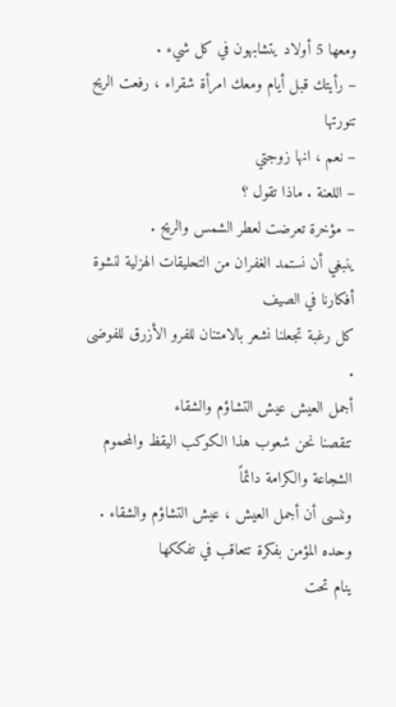ومعها 5 أولاد يتشابهون في كل شيء .
– رأيتك قبل أيام ومعك امرأة شقراء ، رفعت الريح تنورتها
– نعم ، انها زوجتي
– اللعنة . ماذا تقول ؟
– مؤخرة تعرضت لعطر الشمس والريح .
ينبغي أن نستمد الغفران من التحليقات الهزلية لنشوة أفكارنا في الصيف
كل رغبة تجعلنا نشعر بالامتنان للفرو الأزرق للفوضى .
أجمل العيش عيش التشاؤم والشقاء
تنقصنا نحن شعوب هذا الكوكب اليقظ والمحموم
الشجاعة والكرامة دائماً
وننسى أن أجمل العيش ، عيش التشاؤم والشقاء .
وحده المؤمن بفكرة تتعاقب في تفككها
ينام تحت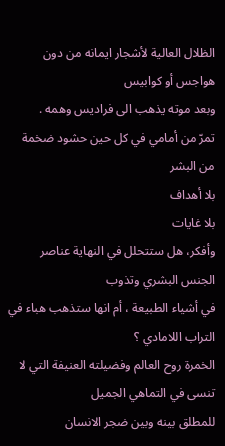الظلال العالية لأشجار ايمانه من دون هواجس أو كوابيس
وبعد موته يذهب الى فراديس وهمه .
تمرّ من أمامي في كل حين حشود ضخمة من البشر
بلا أهداف
بلا غايات
وأفكر، هل ستتحلل في النهاية عناصر الجنس البشري وتذوب
في أشياء الطبيعة ، أم انها ستذهب هباء في التراب اللامادي ؟
الخمرة روح العالم وفضيلته العنيفة التي لا تنسى في التماهي الجميل
للمطلق بينه وبين ضجر الانسان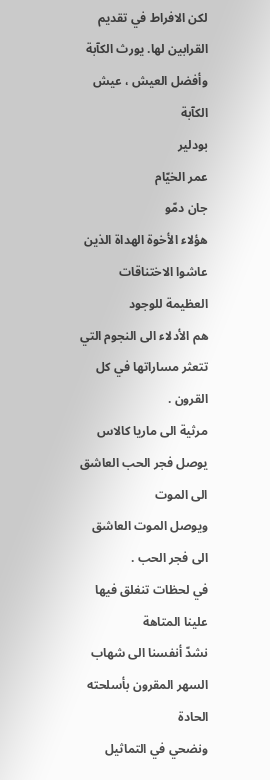لكن الافراط في تقديم القرابين لها. يورث الكآبة
وأفضل العيش ، عيش الكآبة
بودلير
عمر الخيّام
جان دمّو
هؤلاء الأخوة الهداة الذين عاشوا الاختناقات العظيمة للوجود
هم الأدلاء الى النجوم التي تتعثر مساراتها في كل القرون .
مرثية الى ماريا كالاس
يوصل فجر الحب العاشق الى الموت
ويوصل الموت العاشق الى فجر الحب .
في لحظات تنغلق فيها علينا المتاهة
نشدّ أنفسنا الى شهاب السهر المقرون بأسلحته الحادة
ونضحي في التماثيل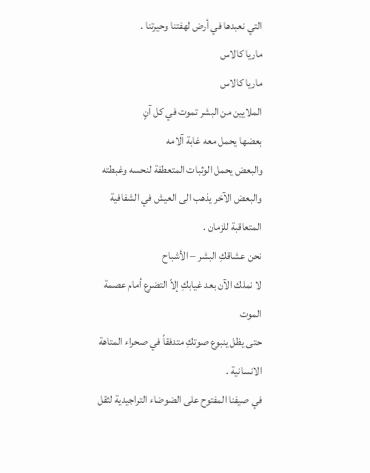التي نعبدها في أرض لهفتنا وحيرتنا .
ماريا كالاس
ماريا كالاس
الملايين من البشر تموت في كل آنٍ
بعضها يحمل معه غابة آلامه
والبعض يحمل الوثبات المتعطفة لنحسه وغبطته
والبعض الآخر يذهب الى العيش في الشفافية المتعاقبة للزمان .
نحن عشاقكِ البشر – الأشباح
لا نملك الآن بعد غيابكِ إلاّ التضرع أمام عصمة الموت
حتى يظل ينبوع صوتكِ متدفقاً في صحراء المتاهة الانسانية .
في صيفنا المفتوح على الضوضاء التراجيدية لثقل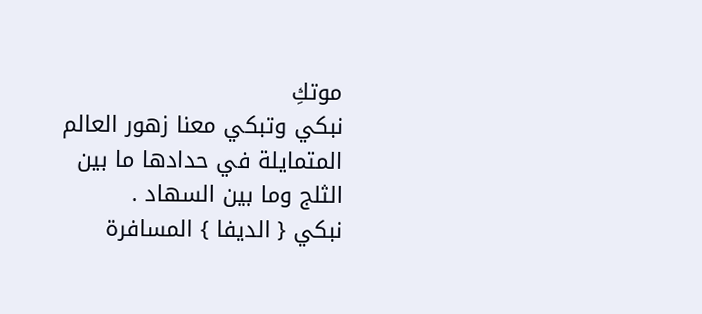موتكِ
نبكي وتبكي معنا زهور العالم المتمايلة في حدادها ما بين
الثلج وما بين السهاد .
نبكي { الديفا } المسافرة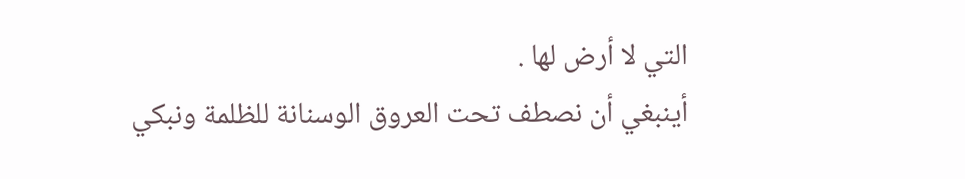التي لا أرض لها .
أينبغي أن نصطف تحت العروق الوسنانة للظلمة ونبكي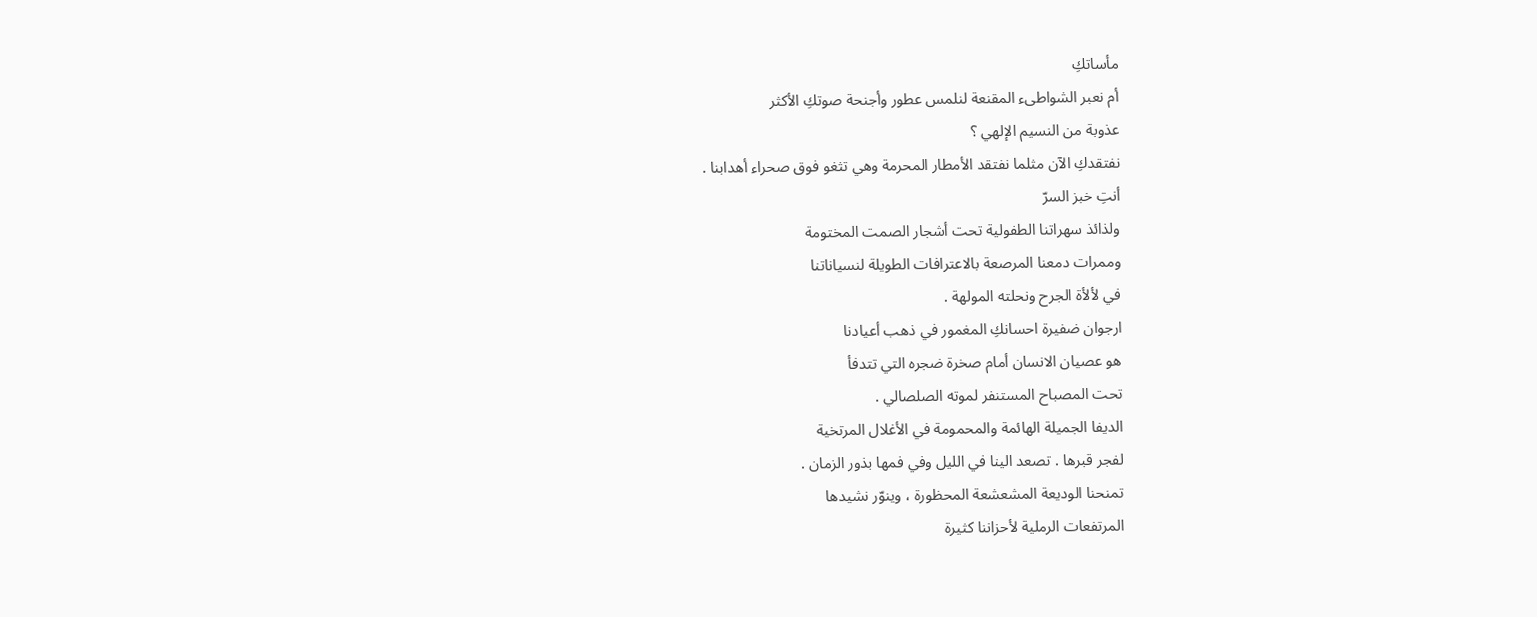مأساتكِ
أم نعبر الشواطىء المقنعة لنلمس عطور وأجنحة صوتكِ الأكثر
عذوبة من النسيم الإلهي ؟
نفتقدكِ الآن مثلما نفتقد الأمطار المحرمة وهي تثغو فوق صحراء أهدابنا .
أنتِ خبز السرّ
ولذائذ سهراتنا الطفولية تحت أشجار الصمت المختومة
وممرات دمعنا المرصعة بالاعترافات الطويلة لنسياناتنا
في لألأة الجرح ونحلته المولهة .
ارجوان ضفيرة احسانكِ المغمور في ذهب أعيادنا
هو عصيان الانسان أمام صخرة ضجره التي تتدفأ
تحت المصباح المستنفر لموته الصلصالي .
الديفا الجميلة الهائمة والمحمومة في الأغلال المرتخية
لفجر قبرها . تصعد الينا في الليل وفي فمها بذور الزمان .
تمنحنا الوديعة المشعشعة المحظورة ، وينوّر نشيدها
المرتفعات الرملية لأحزاننا كثيرة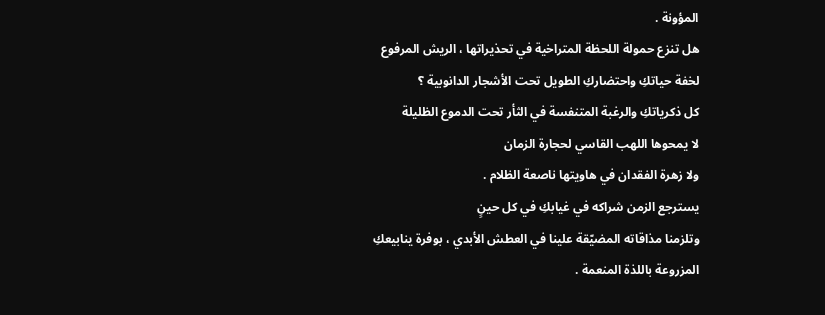المؤونة .
هل تنزع حمولة اللحظة المتراخية في تحذيراتها ، الريش المرفوع
لخفة حياتكِ واحتضاركِ الطويل تحت الأشجار الدانوبية ؟
كل ذكرياتكِ والرغبة المتنفسة في الثأر تحت الدموع الظليلة
لا يمحوها اللهب القاسي لحجارة الزمان
ولا زهرة الفقدان في هاويتها ناصعة الظلام .
يسترجع الزمن شراكه في غيابكِ في كل حينٍ
وتلزمنا مذاقاته المضيّقة علينا في العطش الأبدي ، بوفرة ينابيعكِ
المزروعة باللذة المنعمة .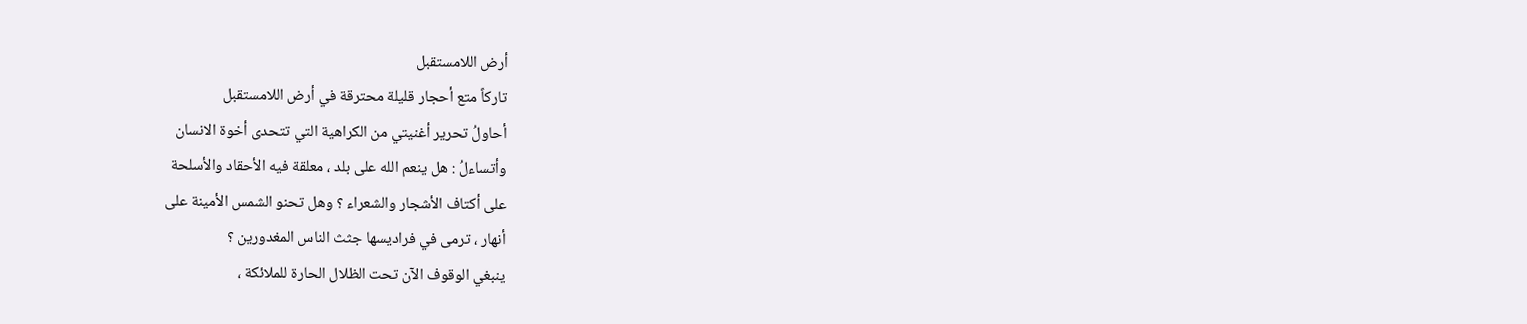أرض اللامستقبل
تاركاً متع أحجار قليلة محترقة في أرض اللامستقبل
أحاولُ تحرير أغنيتي من الكراهية التي تتحدى أخوة الانسان
وأتساءلُ : هل ينعم الله على بلد ، معلقة فيه الأحقاد والأسلحة
على أكتاف الأشجار والشعراء ؟ وهل تحنو الشمس الأمينة على
أنهار ، ترمى في فراديسها جثث الناس المغدورين ؟
ينبغي الوقوف الآن تحت الظلال الحارة للملائكة ،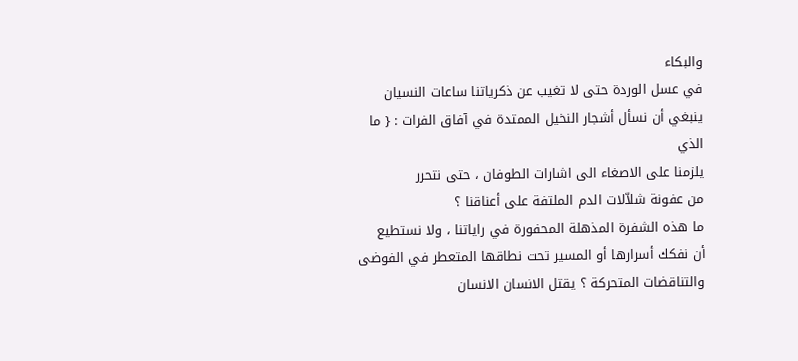والبكاء
في عسل الوردة حتى لا تغيب عن ذكرياتنا ساعات النسيان
ينبغي أن نسأل أشجار النخيل الممتدة في آفاق الفرات : { ما الذي
يلزمنا على الاصغاء الى اشارات الطوفان ، حتى نتحرر
من عفونة شلاّلات الدم الملتفة على أعناقنا ؟
ما هذه الشفرة المذهلة المحفورة في راياتنا ، ولا نستطيع
أن نفكك أسرارها أو المسير تحت نطاقها المتعطر في الفوضى
والتناقضات المتحركة ؟ يقتل الانسان الانسان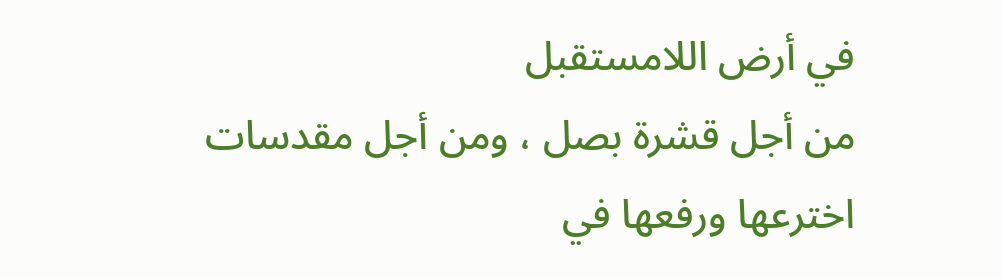في أرض اللامستقبل
من أجل قشرة بصل ، ومن أجل مقدسات اخترعها ورفعها في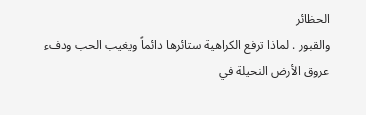الحظائر
والقبور . لماذا ترفع الكراهية ستائرها دائماً ويغيب الحب ودفء
عروق الأرض النحيلة في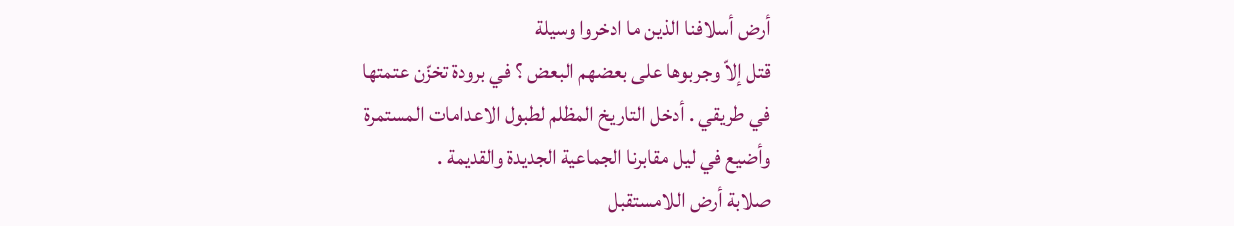أرض أسلافنا الذين ما ادخروا وسيلة
قتل إلاّ وجربوها على بعضهم البعض ؟ في برودة تخزّن عتمتها
في طريقي . أدخل التاريخ المظلم لطبول الاعدامات المستمرة
وأضيع في ليل مقابرنا الجماعية الجديدة والقديمة .
صلابة أرض اللامستقبل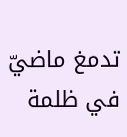تدمغ ماضيّ في ظلمة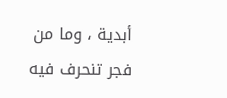أبدية ، وما من
فجر تنحرف فيه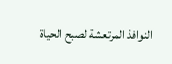النوافذ المرتعشة لصبح الحياة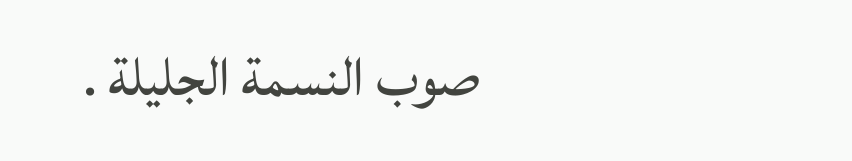صوب النسمة الجليلة .